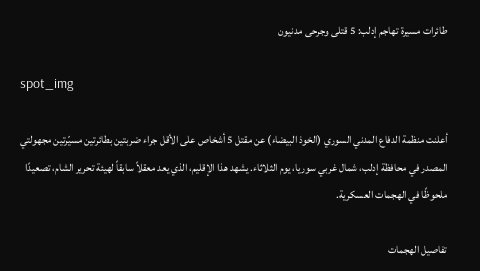طائرات مسيرة تهاجم إدلب: 5 قتلى وجرحى مدنيون

spot_img

أعلنت منظمة الدفاع المدني السوري (الخوذ البيضاء) عن مقتل 5 أشخاص على الأقل جراء ضربتين بطائرتين مسيّرتين مجهولتي المصدر في محافظة إدلب، شمال غربي سوريا، يوم الثلاثاء. يشهد هذا الإقليم، الذي يعد معقلاً سابقاً لهيئة تحرير الشام، تصعيدًا ملحوظًا في الهجمات العسكرية.

تفاصيل الهجمات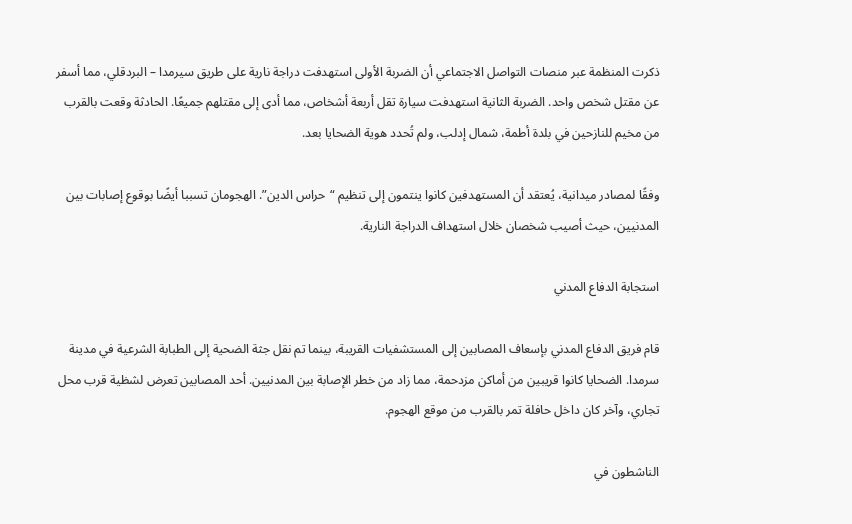ذكرت المنظمة عبر منصات التواصل الاجتماعي أن الضربة الأولى استهدفت دراجة نارية على طريق سيرمدا – البردقلي، مما أسفر عن مقتل شخص واحد. الضربة الثانية استهدفت سيارة تقل أربعة أشخاص، مما أدى إلى مقتلهم جميعًا. الحادثة وقعت بالقرب من مخيم للنازحين في بلدة أطمة، شمال إدلب، ولم تُحدد هوية الضحايا بعد.

وفقًا لمصادر ميدانية، يُعتقد أن المستهدفين كانوا ينتمون إلى تنظيم “حراس الدين”. الهجومان تسببا أيضًا بوقوع إصابات بين المدنيين، حيث أصيب شخصان خلال استهداف الدراجة النارية.

استجابة الدفاع المدني

قام فريق الدفاع المدني بإسعاف المصابين إلى المستشفيات القريبة، بينما تم نقل جثة الضحية إلى الطبابة الشرعية في مدينة سرمدا. الضحايا كانوا قريبين من أماكن مزدحمة، مما زاد من خطر الإصابة بين المدنيين. أحد المصابين تعرض لشظية قرب محل تجاري، وآخر كان داخل حافلة تمر بالقرب من موقع الهجوم.

الناشطون في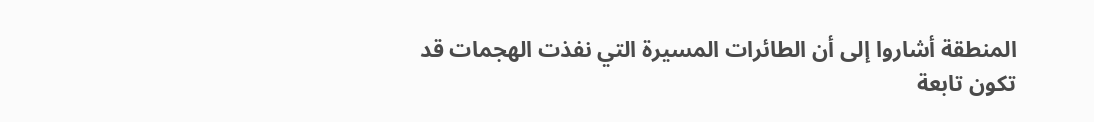المنطقة أشاروا إلى أن الطائرات المسيرة التي نفذت الهجمات قد تكون تابعة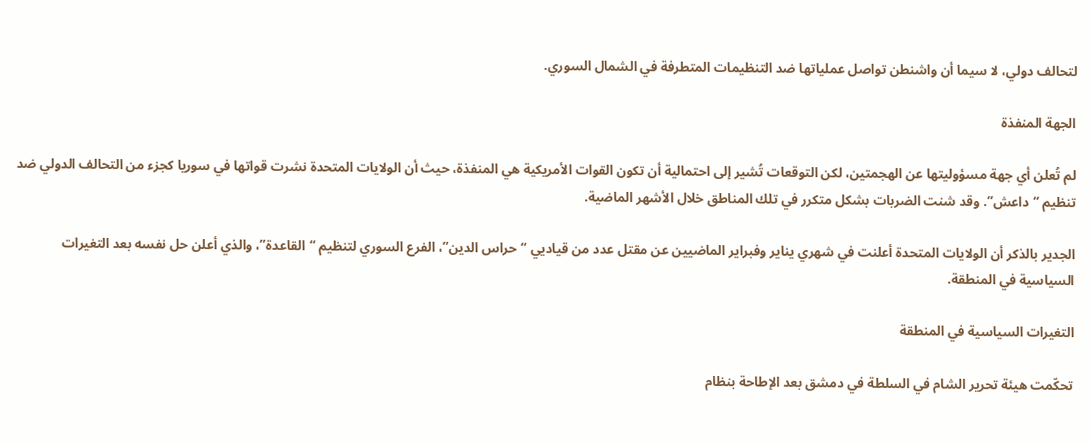لتحالف دولي، لا سيما أن واشنطن تواصل عملياتها ضد التنظيمات المتطرفة في الشمال السوري.

الجهة المنفذة

لم تُعلن أي جهة مسؤوليتها عن الهجمتين، لكن التوقعات تُشير إلى احتمالية أن تكون القوات الأمريكية هي المنفذة، حيث أن الولايات المتحدة نشرت قواتها في سوريا كجزء من التحالف الدولي ضد تنظيم “داعش”. وقد شنت الضربات بشكل متكرر في تلك المناطق خلال الأشهر الماضية.

الجدير بالذكر أن الولايات المتحدة أعلنت في شهري يناير وفبراير الماضيين عن مقتل عدد من قياديي “حراس الدين”، الفرع السوري لتنظيم “القاعدة”، والذي أعلن حل نفسه بعد التغيرات السياسية في المنطقة.

التغيرات السياسية في المنطقة

تحكّمت هيئة تحرير الشام في السلطة في دمشق بعد الإطاحة بنظام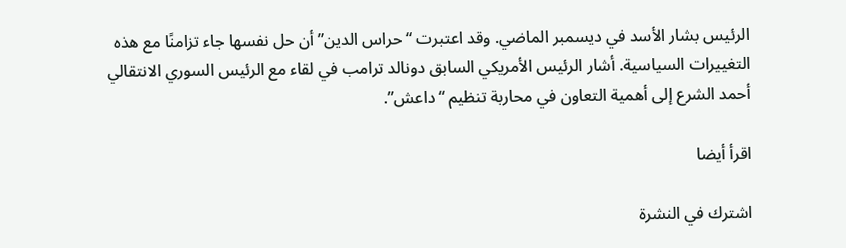الرئيس بشار الأسد في ديسمبر الماضي. وقد اعتبرت “حراس الدين” أن حل نفسها جاء تزامنًا مع هذه التغييرات السياسية. أشار الرئيس الأمريكي السابق دونالد ترامب في لقاء مع الرئيس السوري الانتقالي أحمد الشرع إلى أهمية التعاون في محاربة تنظيم “داعش”.

اقرأ أيضا

اشترك في النشرة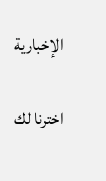الإخبارية

اخترنا لك